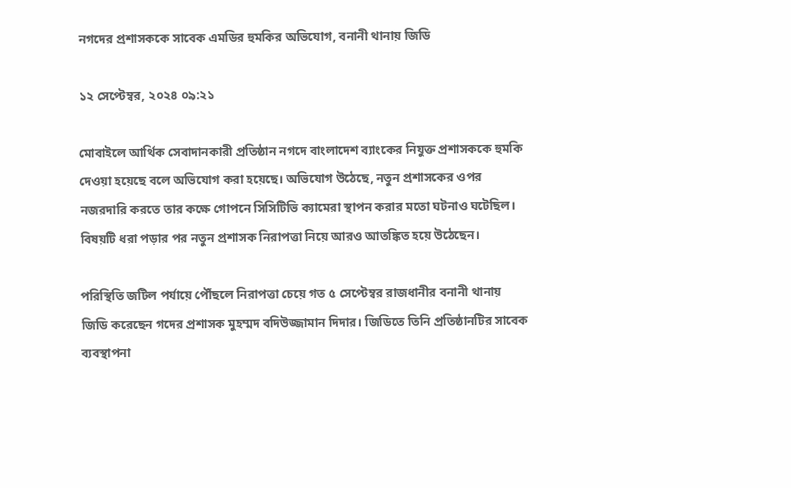নগদের প্রশাসককে সাবেক এমডির হুমকির অভিযোগ, বনানী থানায় জিডি

১২ সেপ্টেম্বর, ২০২৪ ০৯:২১

মোবাইলে আর্থিক সেবাদানকারী প্রতিষ্ঠান নগদে বাংলাদেশ ব্যাংকের নিযুক্ত প্রশাসককে হুমকি দেওয়া হয়েছে বলে অভিযোগ করা হয়েছে। অভিযোগ উঠেছে, নতুন প্রশাসকের ওপর নজরদারি করতে তার কক্ষে গোপনে সিসিটিভি ক্যামেরা স্থাপন করার মতো ঘটনাও ঘটেছিল। বিষয়টি ধরা পড়ার পর নতুন প্রশাসক নিরাপত্তা নিয়ে আরও আতঙ্কিত হয়ে উঠেছেন।

পরিস্থিতি জটিল পর্যায়ে পৌঁছলে নিরাপত্তা চেয়ে গত ৫ সেপ্টেম্বর রাজধানীর বনানী থানায় জিডি করেছেন গদের প্রশাসক মুহম্মদ বদিউজ্জামান দিদার। জিডিতে তিনি প্রতিষ্ঠানটির সাবেক ব্যবস্থাপনা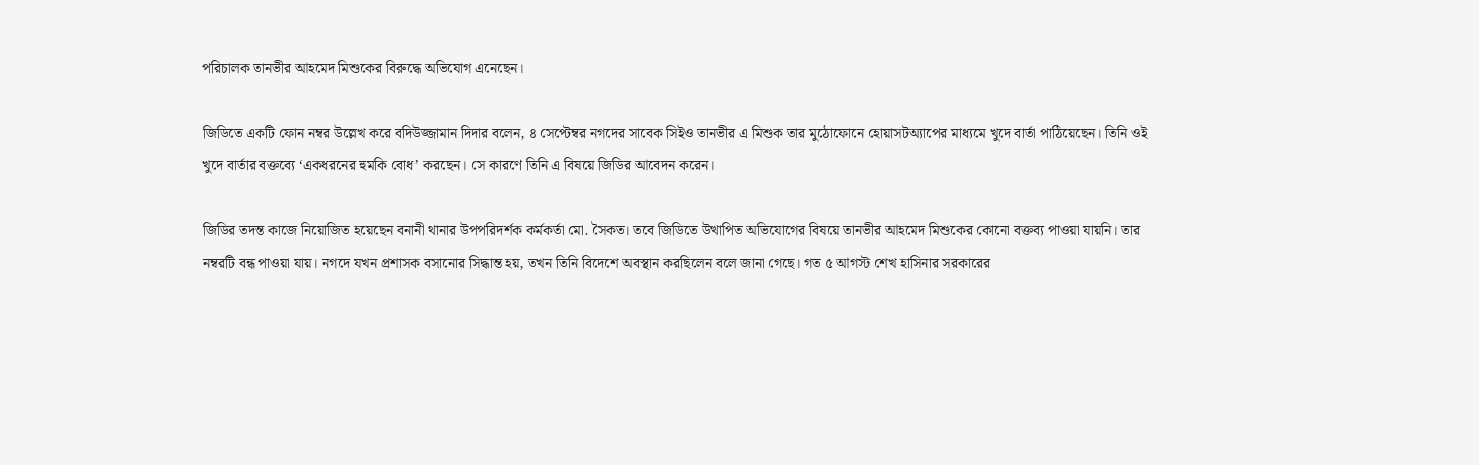পরিচালক তানভীর আহমেদ মিশুকের বিরুদ্ধে অভিযোগ এনেছেন।

জিডিতে একটি ফোন নম্বর উল্লেখ করে বদিউজ্জামান দিদার বলেন, ৪ সেপ্টেম্বর নগদের সাবেক সিইও তানভীর এ মিশুক তার মুঠোফোনে হোয়াসটঅ্যাপের মাধ্যমে খুদে বার্তা পাঠিয়েছেন। তিনি ওই খুদে বার্তার বক্তব্যে ‘একধরনের হুমকি বোধ’ করছেন। সে কারণে তিনি এ বিষয়ে জিডির আবেদন করেন।

জিডির তদন্ত কাজে নিয়োজিত হয়েছেন বনানী থানার উপপরিদর্শক কর্মকর্তা মো. সৈকত। তবে জিডিতে উত্থাপিত অভিযোগের বিষয়ে তানভীর আহমেদ মিশুকের কোনো বক্তব্য পাওয়া যায়নি। তার নম্বরটি বন্ধ পাওয়া যায়। নগদে যখন প্রশাসক বসানোর সিদ্ধান্ত হয়, তখন তিনি বিদেশে অবস্থান করছিলেন বলে জানা গেছে। গত ৫ আগস্ট শেখ হাসিনার সরকারের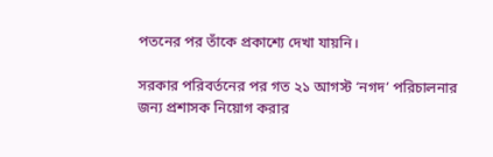পতনের পর তাঁকে প্রকাশ্যে দেখা যায়নি।

সরকার পরিবর্তনের পর গত ২১ আগস্ট ‘নগদ’ পরিচালনার জন্য প্রশাসক নিয়োগ করার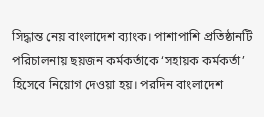সিদ্ধান্ত নেয় বাংলাদেশ ব্যাংক। পাশাপাশি প্রতিষ্ঠানটি পরিচালনায় ছয়জন কর্মকর্তাকে ‘সহায়ক কর্মকর্তা’ হিসেবে নিয়োগ দেওয়া হয়। পরদিন বাংলাদেশ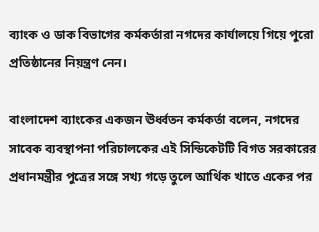ব্যাংক ও ডাক বিভাগের কর্মকর্তারা নগদের কার্যালয়ে গিয়ে পুরো প্রতিষ্ঠানের নিয়ন্ত্রণ নেন।

বাংলাদেশ ব্যাংকের একজন ঊর্ধ্বতন কর্মকর্তা বলেন, নগদের সাবেক ব্যবস্থাপনা পরিচালকের এই সিন্ডিকেটটি বিগত সরকারের প্রধানমন্ত্রীর পুত্রের সঙ্গে সখ্য গড়ে তুলে আর্থিক খাতে একের পর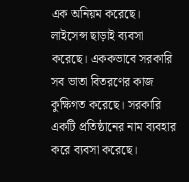এক অনিয়ম করেছে। লাইসেন্স ছাড়াই ব্যবসা করেছে। এককভাবে সরকারি সব ভাতা বিতরণের কাজ কুক্ষিগত করেছে। সরকারি একটি প্রতিষ্ঠানের নাম ব্যবহার করে ব্যবসা করেছে।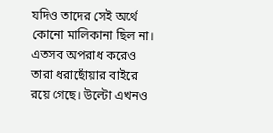যদিও তাদের সেই অর্থে কোনো মালিকানা ছিল না। এতসব অপরাধ করেও তারা ধরাছোঁয়ার বাইরে রয়ে গেছে। উল্টো এখনও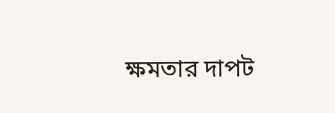ক্ষমতার দাপট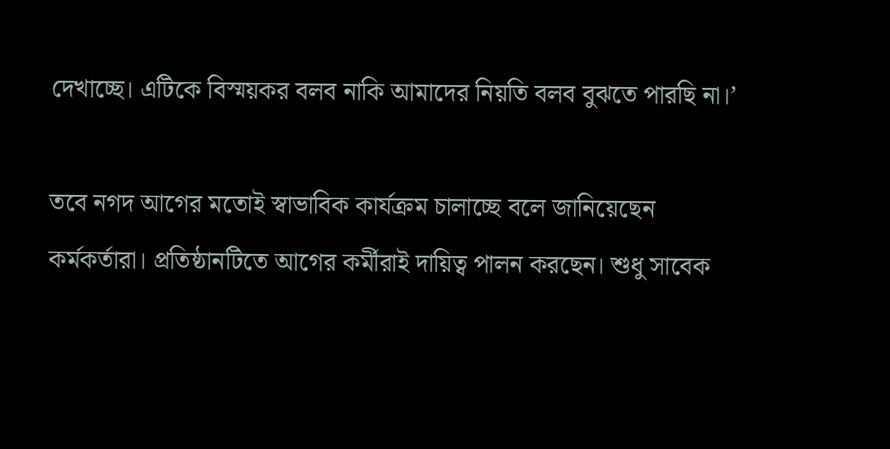দেখাচ্ছে। এটিকে বিস্ময়কর বলব নাকি আমাদের নিয়তি বলব বুঝতে পারছি না।’

তবে নগদ আগের মতোই স্বাভাবিক কার্যক্রম চালাচ্ছে বলে জানিয়েছেন কর্মকর্তারা। প্রতিষ্ঠানটিতে আগের কর্মীরাই দায়িত্ব পালন করছেন। শুধু সাবেক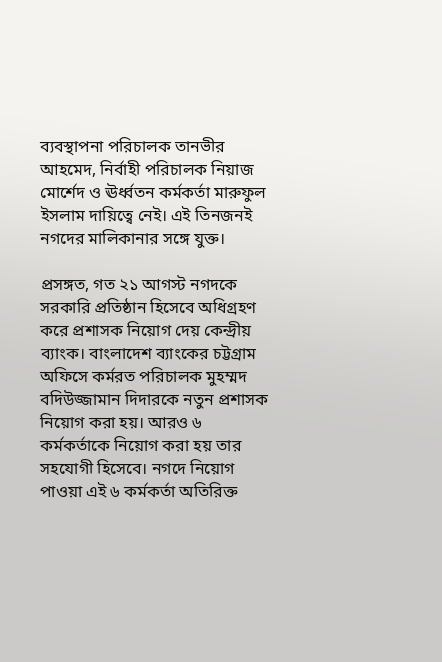ব্যবস্থাপনা পরিচালক তানভীর আহমেদ, নির্বাহী পরিচালক নিয়াজ মোর্শেদ ও ঊর্ধ্বতন কর্মকর্তা মারুফুল ইসলাম দায়িত্বে নেই। এই তিনজনই নগদের মালিকানার সঙ্গে যুক্ত।

প্রসঙ্গত, গত ২১ আগস্ট নগদকে সরকারি প্রতিষ্ঠান হিসেবে অধিগ্রহণ করে প্রশাসক নিয়োগ দেয় কেন্দ্রীয় ব্যাংক। বাংলাদেশ ব্যাংকের চট্টগ্রাম অফিসে কর্মরত পরিচালক মুহম্মদ বদিউজ্জামান দিদারকে নতুন প্রশাসক নিয়োগ করা হয়। আরও ৬ কর্মকর্তাকে নিয়োগ করা হয় তার সহযোগী হিসেবে। নগদে নিয়োগ পাওয়া এই ৬ কর্মকর্তা অতিরিক্ত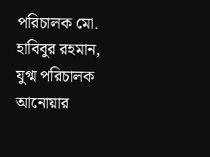পরিচালক মো. হাবিবুর রহমান, যুগ্ম পরিচালক আনোয়ার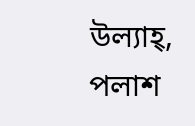উল্যাহ্, পলাশ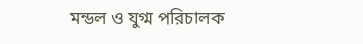মন্ডল ও যুগ্ম পরিচালক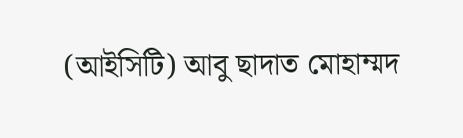(আইসিটি) আবু ছাদাত মোহাম্মদ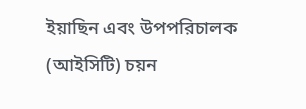ইয়াছিন এবং উপপরিচালক (আইসিটি) চয়ন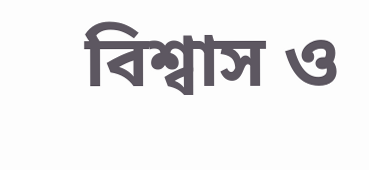বিশ্বাস ও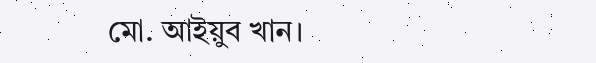মো. আইয়ুব খান।